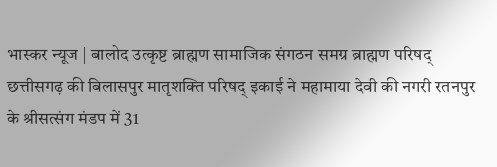भास्कर न्यूज | बालोद उत्कृष्ट ब्राह्मण सामाजिक संगठन समग्र ब्राह्मण परिषद् छत्तीसगढ़ की बिलासपुर मातृशक्ति परिषद् इकाई ने महामाया देवी की नगरी रतनपुर के श्रीसत्संग मंडप में 31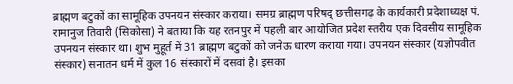ब्राह्मण बटुकों का सामूहिक उपनयन संस्कार कराया। समग्र ब्राह्मण परिषद् छत्तीसगढ़ के कार्यकारी प्रदेशाध्यक्ष पं. रामानुज तिवारी (सिकोसा) ने बताया कि यह रतनपुर में पहली बार आयोजित प्रदेश स्तरीय एक दिवसीय सामूहिक उपनयन संस्कार था। शुभ मुहूर्त में 31 ब्राह्मण बटुकों को जनेऊ धारण कराया गया। उपनयन संस्कार (यज्ञोपवीत संस्कार) सनातन धर्म में कुल 16 संस्कारों में दसवां है। इसका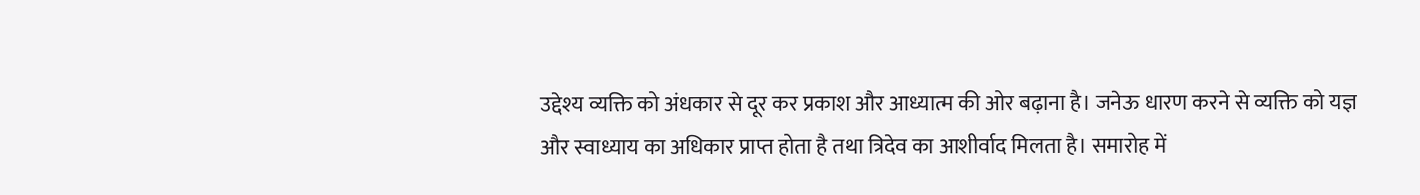उद्देश्य व्यक्ति को अंधकार से दूर कर प्रकाश और आध्यात्म की ओर बढ़ाना है। जनेऊ धारण करने से व्यक्ति को यज्ञ और स्वाध्याय का अधिकार प्राप्त होता है तथा त्रिदेव का आशीर्वाद मिलता है। समारोह में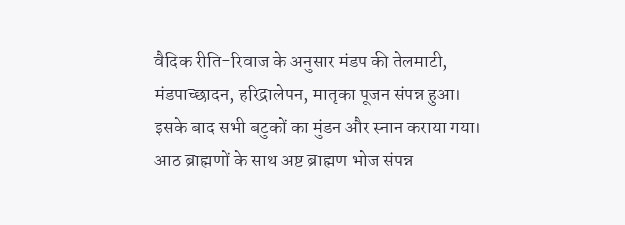वैदिक रीति-रिवाज के अनुसार मंडप की तेलमाटी, मंडपाच्छादन, हरिद्रालेपन, मातृका पूजन संपन्न हुआ। इसके बाद सभी बटुकों का मुंडन और स्नान कराया गया। आठ ब्राह्मणों के साथ अष्ट ब्राह्मण भोज संपन्न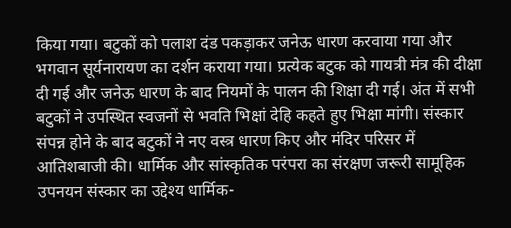किया गया। बटुकों को पलाश दंड पकड़ाकर जनेऊ धारण करवाया गया और भगवान सूर्यनारायण का दर्शन कराया गया। प्रत्येक बटुक को गायत्री मंत्र की दीक्षा दी गई और जनेऊ धारण के बाद नियमों के पालन की शिक्षा दी गई। अंत में सभी बटुकों ने उपस्थित स्वजनों से भवति भिक्षां देहि कहते हुए भिक्षा मांगी। संस्कार संपन्न होने के बाद बटुकों ने नए वस्त्र धारण किए और मंदिर परिसर में आतिशबाजी की। धार्मिक और सांस्कृतिक परंपरा का संरक्षण जरूरी सामूहिक उपनयन संस्कार का उद्देश्य धार्मिक-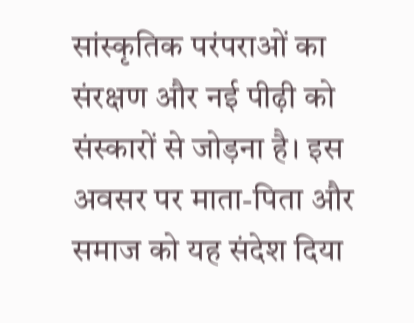सांस्कृतिक परंपराओं का संरक्षण और नई पीढ़ी को संस्कारों से जोड़ना है। इस अवसर पर माता-पिता और समाज को यह संदेश दिया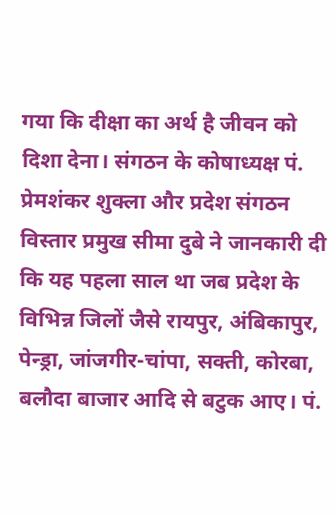गया कि दीक्षा का अर्थ है जीवन को दिशा देना। संगठन के कोषाध्यक्ष पं. प्रेमशंकर शुक्ला और प्रदेश संगठन विस्तार प्रमुख सीमा दुबे ने जानकारी दी कि यह पहला साल था जब प्रदेश के विभिन्न जिलों जैसे रायपुर, अंबिकापुर, पेन्ड्रा, जांजगीर-चांपा, सक्ती, कोरबा, बलौदा बाजार आदि से बटुक आए। पं.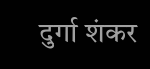दुर्गा शंकर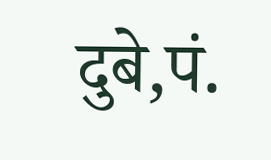दुबे,पं.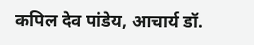कपिल देव पांडेय, आचार्य डॉ.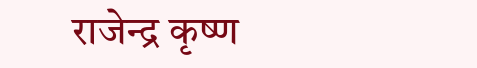राजेन्द्र कृष्ण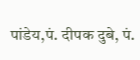पांडेय,पं. दीपक दुबे, पं.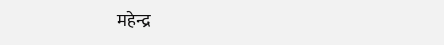महेन्द्र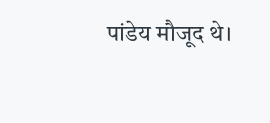पांडेय मौजूद थे।